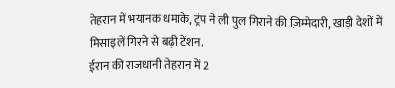तेहरान में भयानक धमाके, ट्रंप ने ली पुल गिराने की ज़िम्मेदारी, खाड़ी देशों में मिसाइलें गिरने से बढ़ी टेंशन.
ईरान की राजधानी तेहरान में 2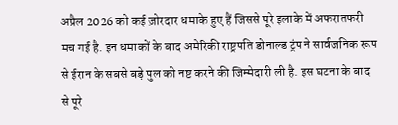अप्रैल 2026 को कई ज़ोरदार धमाके हुए हैं जिससे पूरे इलाके में अफरातफरी मच गई है. इन धमाकों के बाद अमेरिकी राष्ट्रपति डोनाल्ड ट्रंप ने सार्वजनिक रूप से ईरान के सबसे बड़े पुल को नष्ट करने की जिम्मेदारी ली है. इस घटना के बाद से पूरे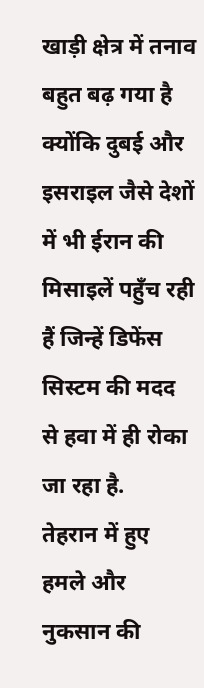खाड़ी क्षेत्र में तनाव बहुत बढ़ गया है क्योंकि दुबई और इसराइल जैसे देशों में भी ईरान की मिसाइलें पहुँच रही हैं जिन्हें डिफेंस सिस्टम की मदद से हवा में ही रोका जा रहा है.
तेहरान में हुए हमले और नुकसान की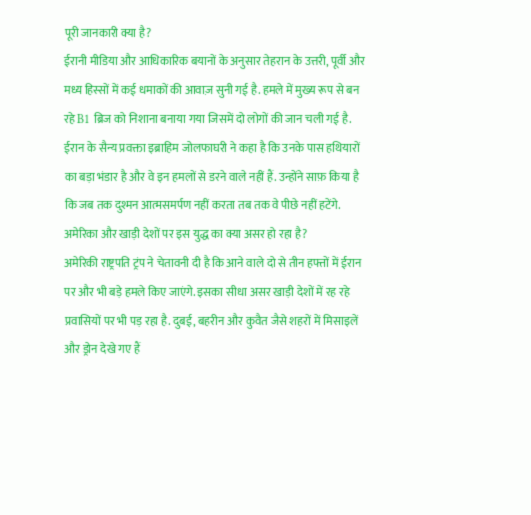पूरी जानकारी क्या है?
ईरानी मीडिया और आधिकारिक बयानों के अनुसार तेहरान के उत्तरी, पूर्वी और मध्य हिस्सों में कई धमाकों की आवाज़ सुनी गई है. हमले में मुख्य रूप से बन रहे B1 ब्रिज को निशाना बनाया गया जिसमें दो लोगों की जान चली गई है. ईरान के सैन्य प्रवक्ता इब्राहिम जोलफाघरी ने कहा है कि उनके पास हथियारों का बड़ा भंडार है और वे इन हमलों से डरने वाले नहीं हैं. उन्होंने साफ़ किया है कि जब तक दुश्मन आत्मसमर्पण नहीं करता तब तक वे पीछे नहीं हटेंगे.
अमेरिका और खाड़ी देशों पर इस युद्ध का क्या असर हो रहा है?
अमेरिकी राष्ट्रपति ट्रंप ने चेतावनी दी है कि आने वाले दो से तीन हफ्तों में ईरान पर और भी बड़े हमले किए जाएंगे. इसका सीधा असर खाड़ी देशों में रह रहे प्रवासियों पर भी पड़ रहा है. दुबई, बहरीन और कुवैत जैसे शहरों में मिसाइलें और ड्रोन देखे गए हैं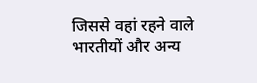जिससे वहां रहने वाले भारतीयों और अन्य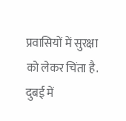प्रवासियों में सुरक्षा को लेकर चिंता है. दुबई में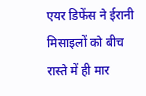एयर डिफेंस ने ईरानी मिसाइलों को बीच रास्ते में ही मार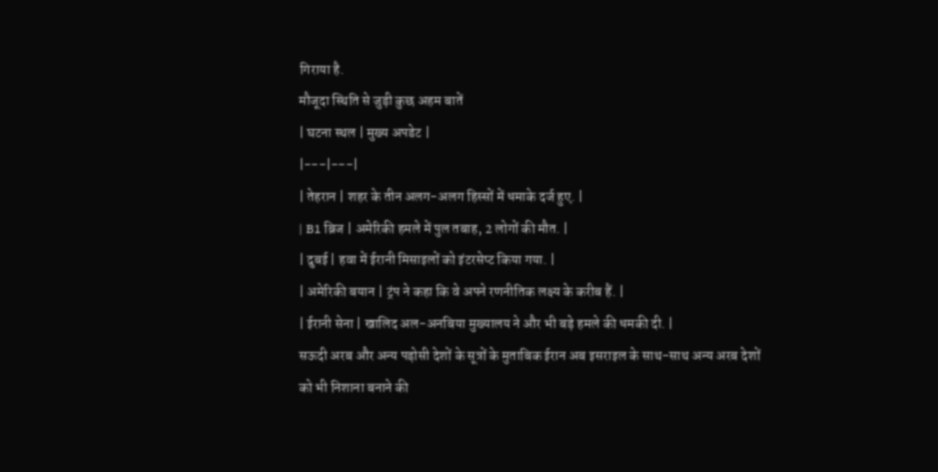गिराया है.
मौजूदा स्थिति से जुड़ी कुछ अहम बातें
| घटना स्थल | मुख्य अपडेट |
|---|---|
| तेहरान | शहर के तीन अलग-अलग हिस्सों में धमाके दर्ज हुए. |
| B1 ब्रिज | अमेरिकी हमले में पुल तबाह, 2 लोगों की मौत. |
| दुबई | हवा में ईरानी मिसाइलों को इंटरसेप्ट किया गया. |
| अमेरिकी बयान | ट्रंप ने कहा कि वे अपने रणनीतिक लक्ष्य के करीब हैं. |
| ईरानी सेना | खालिद अल-अनबिया मुख्यालय ने और भी बड़े हमले की धमकी दी. |
सऊदी अरब और अन्य पड़ोसी देशों के सूत्रों के मुताबिक ईरान अब इसराइल के साथ-साथ अन्य अरब देशों को भी निशाना बनाने की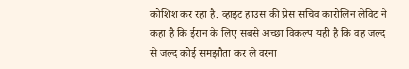कोशिश कर रहा है. व्हाइट हाउस की प्रेस सचिव कारोलिन लेविट ने कहा है कि ईरान के लिए सबसे अच्छा विकल्प यही है कि वह जल्द से जल्द कोई समझौता कर ले वरना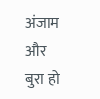अंजाम और बुरा हो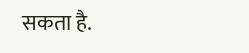सकता है.